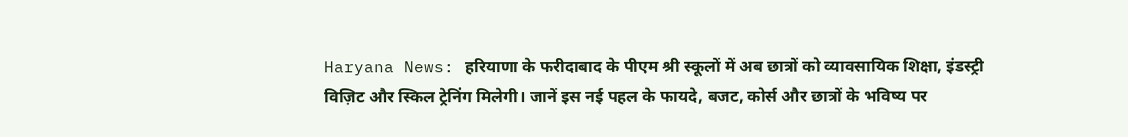Haryana News: हरियाणा के फरीदाबाद के पीएम श्री स्कूलों में अब छात्रों को व्यावसायिक शिक्षा, इंडस्ट्री विज़िट और स्किल ट्रेनिंग मिलेगी। जानें इस नई पहल के फायदे, बजट, कोर्स और छात्रों के भविष्य पर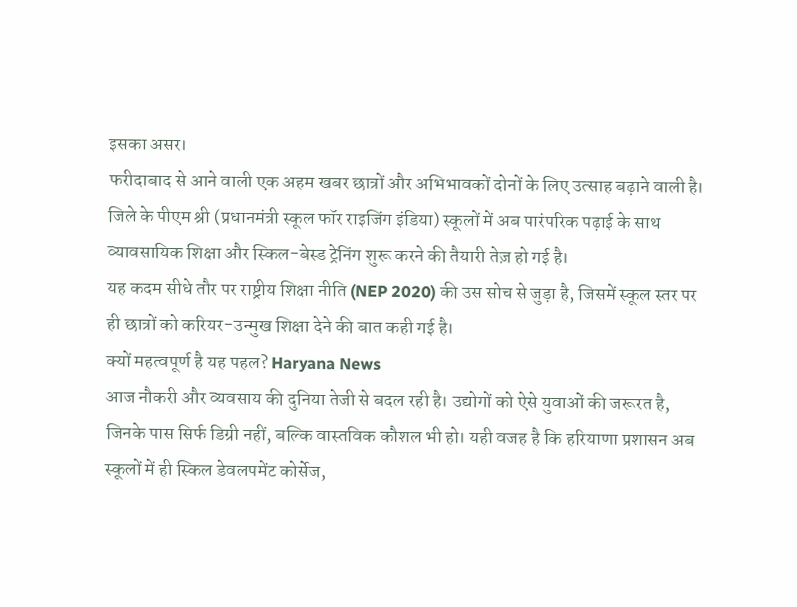इसका असर।
फरीदाबाद से आने वाली एक अहम खबर छात्रों और अभिभावकों दोनों के लिए उत्साह बढ़ाने वाली है। जिले के पीएम श्री (प्रधानमंत्री स्कूल फॉर राइजिंग इंडिया) स्कूलों में अब पारंपरिक पढ़ाई के साथ व्यावसायिक शिक्षा और स्किल-बेस्ड ट्रेनिंग शुरू करने की तैयारी तेज़ हो गई है।
यह कदम सीधे तौर पर राष्ट्रीय शिक्षा नीति (NEP 2020) की उस सोच से जुड़ा है, जिसमें स्कूल स्तर पर ही छात्रों को करियर-उन्मुख शिक्षा देने की बात कही गई है।
क्यों महत्वपूर्ण है यह पहल? Haryana News
आज नौकरी और व्यवसाय की दुनिया तेजी से बदल रही है। उद्योगों को ऐसे युवाओं की जरूरत है, जिनके पास सिर्फ डिग्री नहीं, बल्कि वास्तविक कौशल भी हो। यही वजह है कि हरियाणा प्रशासन अब स्कूलों में ही स्किल डेवलपमेंट कोर्सेज,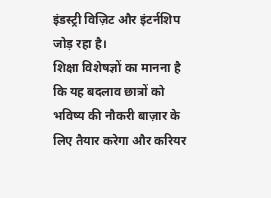इंडस्ट्री विज़िट और इंटर्नशिप जोड़ रहा है।
शिक्षा विशेषज्ञों का मानना है कि यह बदलाव छात्रों को भविष्य की नौकरी बाज़ार के लिए तैयार करेगा और करियर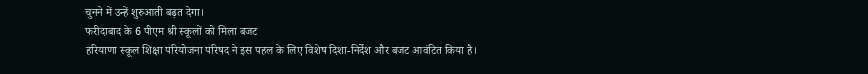चुनने में उन्हें शुरुआती बढ़त देगा।
फरीदाबाद के 6 पीएम श्री स्कूलों को मिला बजट
हरियाणा स्कूल शिक्षा परियोजना परिषद ने इस पहल के लिए विशेष दिशा-निर्देश और बजट आवंटित किया है।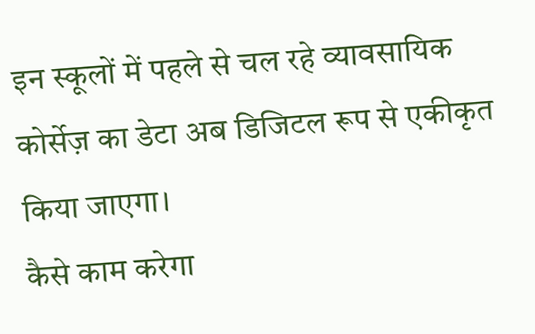इन स्कूलों में पहले से चल रहे व्यावसायिक कोर्सेज़ का डेटा अब डिजिटल रूप से एकीकृत किया जाएगा।
कैसे काम करेगा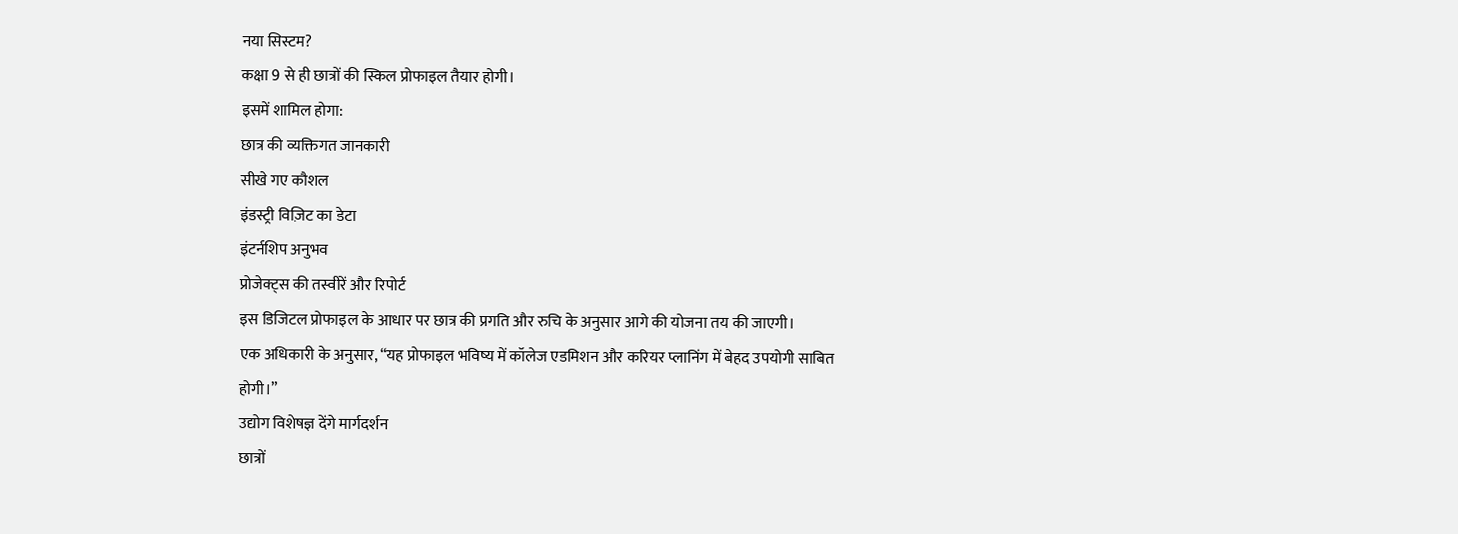नया सिस्टम?
कक्षा 9 से ही छात्रों की स्किल प्रोफाइल तैयार होगी।
इसमें शामिल होगा:
छात्र की व्यक्तिगत जानकारी
सीखे गए कौशल
इंडस्ट्री विज़िट का डेटा
इंटर्नशिप अनुभव
प्रोजेक्ट्स की तस्वीरें और रिपोर्ट
इस डिजिटल प्रोफाइल के आधार पर छात्र की प्रगति और रुचि के अनुसार आगे की योजना तय की जाएगी।
एक अधिकारी के अनुसार, “यह प्रोफाइल भविष्य में कॉलेज एडमिशन और करियर प्लानिंग में बेहद उपयोगी साबित होगी।”
उद्योग विशेषज्ञ देंगे मार्गदर्शन
छात्रों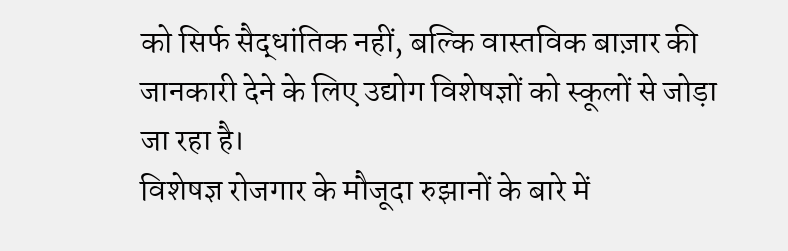को सिर्फ सैद्धांतिक नहीं, बल्कि वास्तविक बाज़ार की जानकारी देने के लिए उद्योग विशेषज्ञों को स्कूलों से जोड़ा जा रहा है।
विशेषज्ञ रोजगार के मौजूदा रुझानों के बारे में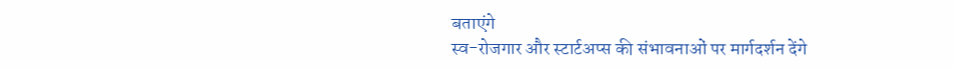बताएंगे
स्व-रोजगार और स्टार्टअप्स की संभावनाओं पर मार्गदर्शन देंगे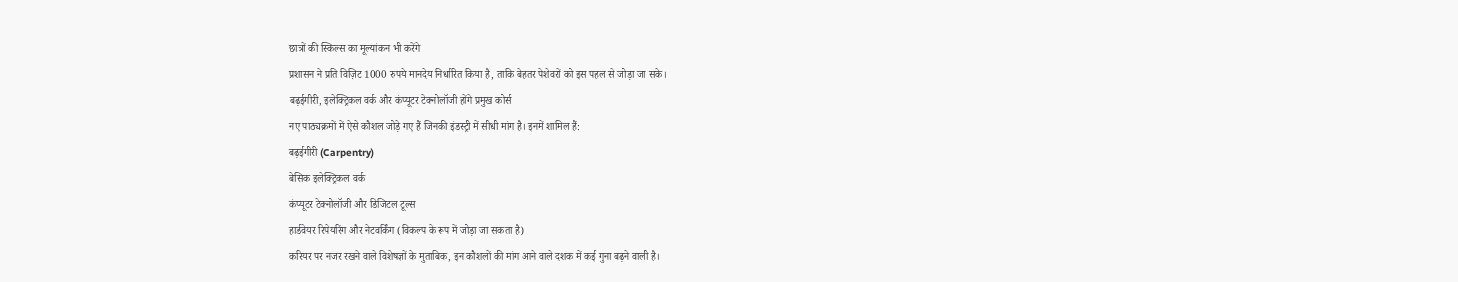छात्रों की स्किल्स का मूल्यांकन भी करेंगे
प्रशासन ने प्रति विज़िट 1000 रुपये मानदेय निर्धारित किया है, ताकि बेहतर पेशेवरों को इस पहल से जोड़ा जा सके।
बढ़ईगीरी, इलेक्ट्रिकल वर्क और कंप्यूटर टेक्नोलॉजी होंगे प्रमुख कोर्स
नए पाठ्यक्रमों में ऐसे कौशल जोड़े गए हैं जिनकी इंडस्ट्री में सीधी मांग है। इनमें शामिल हैं:
बढ़ईगीरी (Carpentry)
बेसिक इलेक्ट्रिकल वर्क
कंप्यूटर टेक्नोलॉजी और डिजिटल टूल्स
हार्डवेयर रिपेयरिंग और नेटवर्किंग (विकल्प के रूप में जोड़ा जा सकता है)
करियर पर नजर रखने वाले विशेषज्ञों के मुताबिक, इन कौशलों की मांग आने वाले दशक में कई गुना बढ़ने वाली है।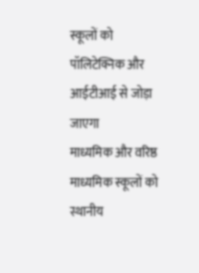स्कूलों को पॉलिटेक्निक और आईटीआई से जोड़ा जाएगा
माध्यमिक और वरिष्ठ माध्यमिक स्कूलों को स्थानीय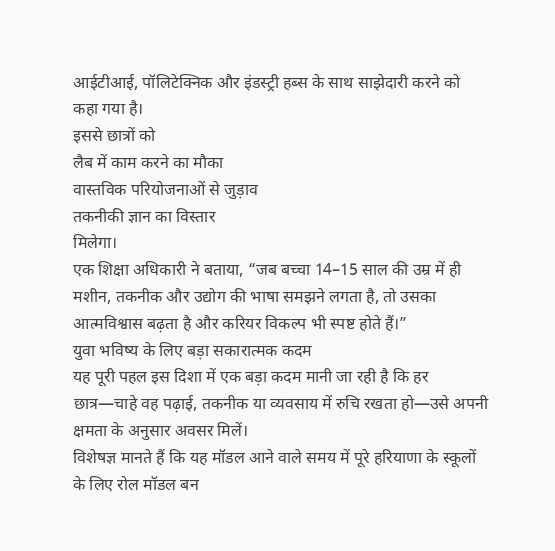आईटीआई, पॉलिटेक्निक और इंडस्ट्री हब्स के साथ साझेदारी करने को कहा गया है।
इससे छात्रों को
लैब में काम करने का मौका
वास्तविक परियोजनाओं से जुड़ाव
तकनीकी ज्ञान का विस्तार
मिलेगा।
एक शिक्षा अधिकारी ने बताया, “जब बच्चा 14–15 साल की उम्र में ही मशीन, तकनीक और उद्योग की भाषा समझने लगता है, तो उसका आत्मविश्वास बढ़ता है और करियर विकल्प भी स्पष्ट होते हैं।”
युवा भविष्य के लिए बड़ा सकारात्मक कदम
यह पूरी पहल इस दिशा में एक बड़ा कदम मानी जा रही है कि हर छात्र—चाहे वह पढ़ाई, तकनीक या व्यवसाय में रुचि रखता हो—उसे अपनी क्षमता के अनुसार अवसर मिलें।
विशेषज्ञ मानते हैं कि यह मॉडल आने वाले समय में पूरे हरियाणा के स्कूलों के लिए रोल मॉडल बन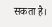सकता है।